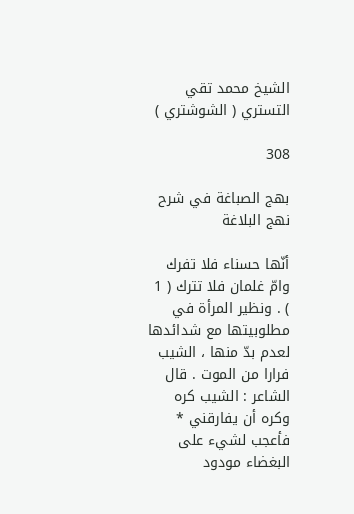الشيخ محمد تقي التستري ( الشوشتري )

308

بهج الصباغة في شرح نهج البلاغة

أنّها حسناء فلا تفرك وامّ غلمان فلا تترك ( 1 ) . ونظير المرأة في مطلوبيتها مع شدائدها لعدم بدّ منها ، الشيب فرارا من الموت . قال الشاعر : الشيب كره وكره أن يفارقني * فأعجب لشيء على البغضاء مودود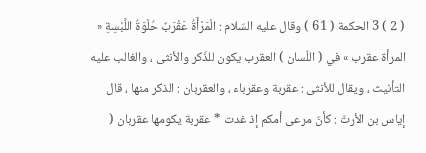( 2 ) 3 الحكمة ( 61 ) وقال عليه السّلام : الْمَرْأَةُ عَقْرَبٌ حُلْوَةُ اللَّبْسِةِ « المرأة عقرب » في ( اللّسان ) العقرب يكون للذّكر والأنثى ، والغالب عليه التأنيث ، ويقال للأنثى : عقربة وعقرباء ، والعقربان : الذكر منها ، قال إياس بن الأرتّ : كأنّ مرعى أمكم إذ غدت * عقربة يكومها عقربان (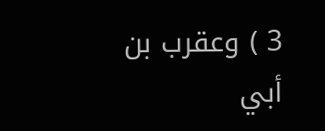3 ) وعقرب بن أبي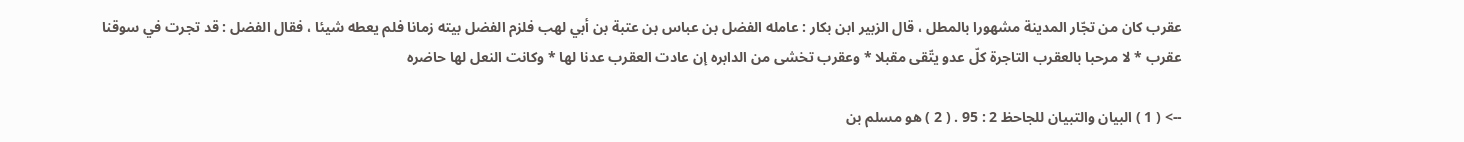عقرب كان من تجّار المدينة مشهورا بالمطل ، قال الزبير ابن بكار : عامله الفضل بن عباس بن عتبة بن أبي لهب فلزم الفضل بيته زمانا فلم يعطه شيئا ، فقال الفضل : قد تجرت في سوقنا عقرب * لا مرحبا بالعقرب التاجرة كلّ عدو يتّقى مقبلا * وعقرب تخشى من الدابره إن عادت العقرب عدنا لها * وكانت النعل لها حاضره

--> ( 1 ) البيان والتبيان للجاحظ 2 : 95 . ( 2 ) هو مسلم بن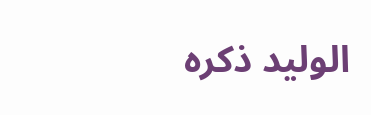الوليد ذكره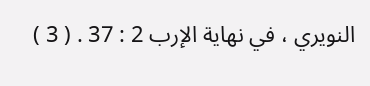النويري ، في نهاية الإرب 2 : 37 . ( 3 )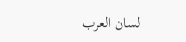لسان العرب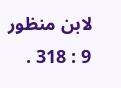لابن منظور 9 : 318 .